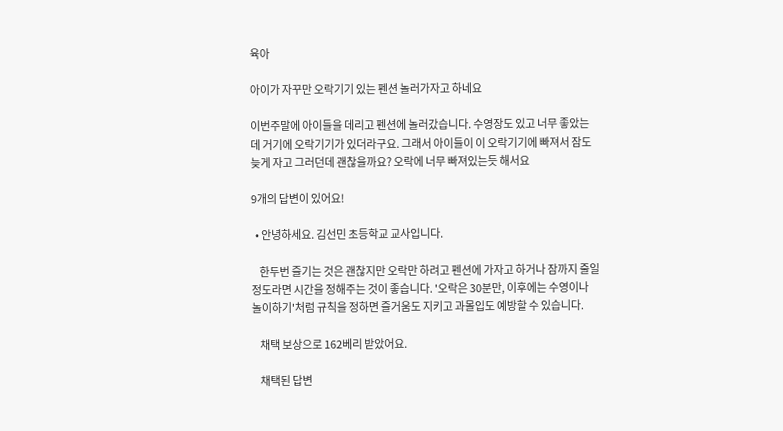육아

아이가 자꾸만 오락기기 있는 펜션 놀러가자고 하네요

이번주말에 아이들을 데리고 펜션에 놀러갔습니다. 수영장도 있고 너무 좋았는데 거기에 오락기기가 있더라구요. 그래서 아이들이 이 오락기기에 빠져서 잠도 늦게 자고 그러던데 괜찮을까요? 오락에 너무 빠져있는듯 해서요

9개의 답변이 있어요!

  • 안녕하세요. 김선민 초등학교 교사입니다.

    한두번 즐기는 것은 괜찮지만 오락만 하려고 펜션에 가자고 하거나 잠까지 줄일 정도라면 시간을 정해주는 것이 좋습니다. '오락은 30분만, 이후에는 수영이나 놀이하기'처럼 규칙을 정하면 즐거움도 지키고 과몰입도 예방할 수 있습니다.

    채택 보상으로 162베리 받았어요.

    채택된 답변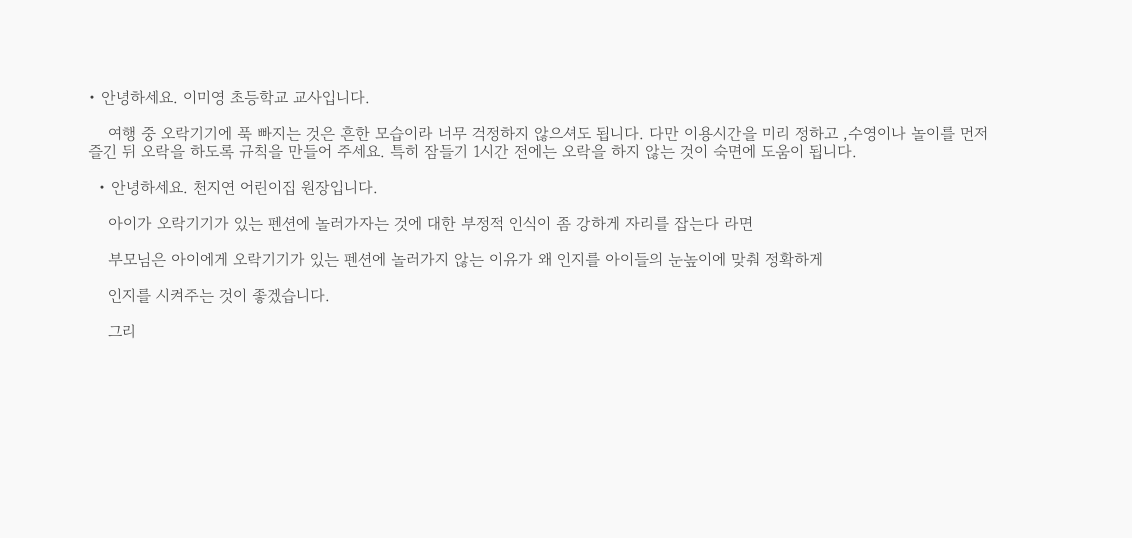• 안녕하세요. 이미영 초등학교 교사입니다.

    여행 중 오락기기에 푹 빠지는 것은 흔한 모습이라 너무 걱정하지 않으셔도 됩니다. 다만 이용시간을 미리 정하고 ,수영이나 놀이를 먼저 즐긴 뒤 오락을 하도록 규칙을 만들어 주세요. 특히 잠들기 1시간 전에는 오락을 하지 않는 것이 숙면에 도움이 됩니다.

  • 안녕하세요. 천지연 어린이집 원장입니다.

    아이가 오락기기가 있는 펜션에 놀러가자는 것에 대한 부정적 인식이 좀 강하게 자리를 잡는다 라면

    부모님은 아이에게 오락기기가 있는 펜션에 놀러가지 않는 이유가 왜 인지를 아이들의 눈높이에 맞춰 정확하게

    인지를 시켜주는 것이 좋겠습니다.

    그리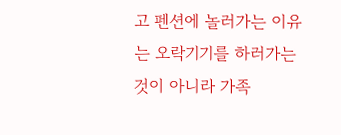고 펜션에 놀러가는 이유는 오락기기를 하러가는 것이 아니라 가족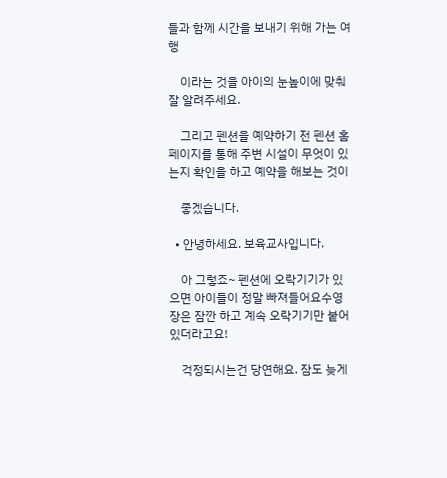들과 함께 시간을 보내기 위해 가는 여행

    이라는 것을 아이의 눈높이에 맞춰 잘 알려주세요.

    그리고 펜션을 예약하기 전 펜션 홈페이지를 통해 주변 시설이 무엇이 있는지 확인을 하고 예약을 해보는 것이

    좋겠습니다.

  • 안녕하세요. 보육교사입니다.

    아 그렇죠~ 펜션에 오락기기가 있으면 아이들이 정말 빠져들어요수영장은 잠깐 하고 계속 오락기기만 붙어있더라고요!

    걱정되시는건 당연해요. 잠도 늦게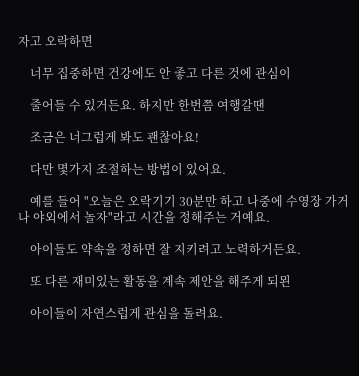자고 오락하면

    너무 집중하면 건강에도 안 좋고 다른 것에 관심이

    줄어들 수 있거든요. 하지만 한번쯤 여행갈땐

    조금은 너그럽게 봐도 괜찮아요!

    다만 몇가지 조절하는 방법이 있어요.

    예를 들어 "오늘은 오락기기 30분만 하고 나중에 수영장 가거나 야외에서 놀자"라고 시간을 정해주는 거예요.

    아이들도 약속을 정하면 잘 지키려고 노력하거든요.

    또 다른 재미있는 활동을 계속 제안을 해주게 되묀

    아이들이 자연스럽게 관심을 돌려요.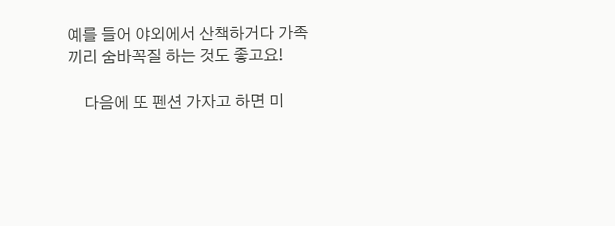예를 들어 야외에서 산책하거다 가족끼리 숨바꼭질 하는 것도 좋고요!

    다음에 또 펜션 가자고 하면 미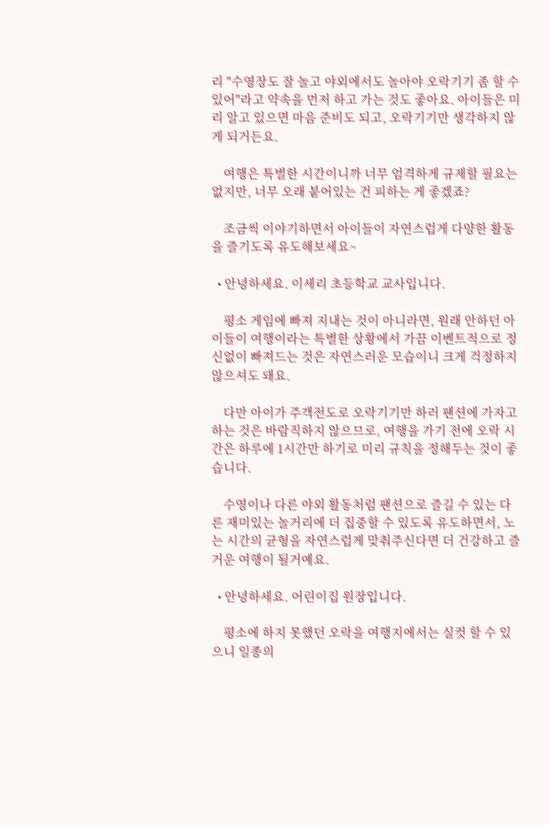리 "수영장도 잘 놀고 야외에서도 놀아야 오락기기 좀 할 수 있어"라고 약속을 먼저 하고 가는 것도 좋아요. 아이들은 미리 알고 있으면 마음 준비도 되고, 오락기기만 생각하지 않게 되거든요.

    여행은 특별한 시간이니까 너무 엄격하게 규제할 필요는 없지만, 너무 오래 붙어있는 건 피하는 게 좋겠죠?

    조금씩 이야기하면서 아이들이 자연스럽게 다양한 활동을 즐기도록 유도해보세요~

  • 안녕하세요. 이세리 초등학교 교사입니다.

    평소 게임에 빠져 지내는 것이 아니라면, 원래 안하던 아이들이 여행이라는 특별한 상황에서 가끔 이벤트적으로 정신없이 빠져드는 것은 자연스러운 모습이니 크게 걱정하지 않으셔도 돼요.

    다만 아이가 주객전도로 오락기기만 하러 팬션에 가자고 하는 것은 바람직하지 않으므로, 여행을 가기 전에 오락 시간은 하루에 1시간만 하기로 미리 규칙을 정해두는 것이 좋습니다.

    수영이나 다른 야외 활동처럼 팬션으로 즐길 수 있는 다른 재미있는 놀거리에 더 집중할 수 있도록 유도하면서, 노는 시간의 균형을 자연스럽게 맞춰주신다면 더 건강하고 즐거운 여행이 될거예요.

  • 안녕하세요. 어린이집 원장입니다.

    평소에 하지 못했던 오락을 여행지에서는 실컷 할 수 있으니 일종의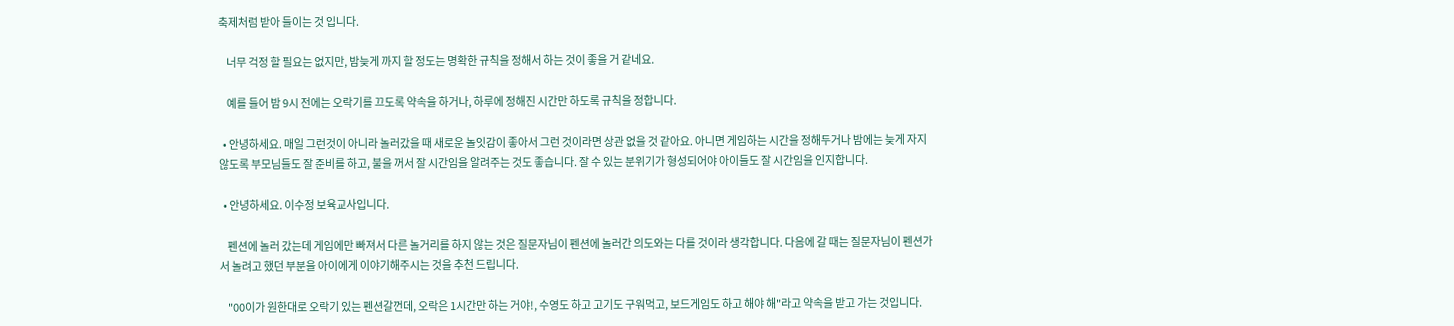축제처럼 받아 들이는 것 입니다.

    너무 걱정 할 필요는 없지만, 밤늦게 까지 할 정도는 명확한 규칙을 정해서 하는 것이 좋을 거 같네요.

    예를 들어 밤 9시 전에는 오락기를 끄도록 약속을 하거나, 하루에 정해진 시간만 하도록 규칙을 정합니다.

  • 안녕하세요. 매일 그런것이 아니라 놀러갔을 때 새로운 놀잇감이 좋아서 그런 것이라면 상관 없을 것 같아요. 아니면 게임하는 시간을 정해두거나 밤에는 늦게 자지 않도록 부모님들도 잘 준비를 하고, 불을 꺼서 잘 시간임을 알려주는 것도 좋습니다. 잘 수 있는 분위기가 형성되어야 아이들도 잘 시간임을 인지합니다.

  • 안녕하세요. 이수정 보육교사입니다.

    펜션에 놀러 갔는데 게임에만 빠져서 다른 놀거리를 하지 않는 것은 질문자님이 펜션에 놀러간 의도와는 다를 것이라 생각합니다. 다음에 갈 때는 질문자님이 펜션가서 놀려고 했던 부분을 아이에게 이야기해주시는 것을 추천 드립니다.

    "00이가 원한대로 오락기 있는 펜션갈껀데, 오락은 1시간만 하는 거야!, 수영도 하고 고기도 구워먹고, 보드게임도 하고 해야 해"라고 약속을 받고 가는 것입니다.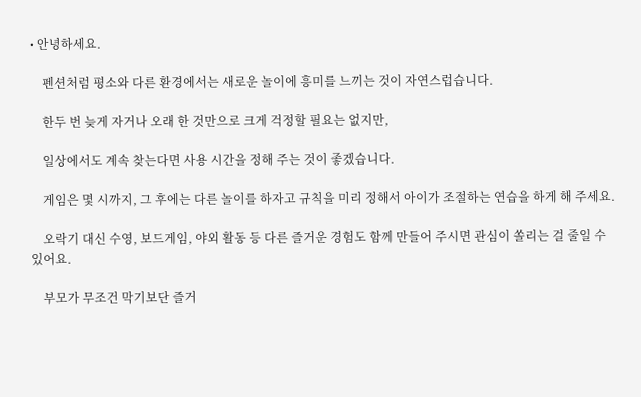• 안녕하세요.

    펜션처럼 평소와 다른 환경에서는 새로운 놀이에 흥미를 느끼는 것이 자연스럽습니다.

    한두 번 늦게 자거나 오래 한 것만으로 크게 걱정할 필요는 없지만,

    일상에서도 계속 찾는다면 사용 시간을 정해 주는 것이 좋겠습니다.

    게임은 몇 시까지, 그 후에는 다른 놀이를 하자고 규칙을 미리 정해서 아이가 조절하는 연습을 하게 해 주세요.

    오락기 대신 수영, 보드게임, 야외 활동 등 다른 즐거운 경험도 함께 만들어 주시면 관심이 쏠리는 걸 줄일 수 있어요.

    부모가 무조건 막기보단 즐거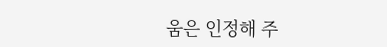움은 인정해 주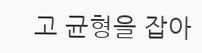고 균형을 잡아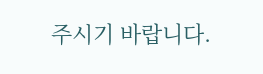주시기 바랍니다.